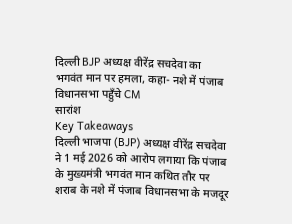दिल्ली BJP अध्यक्ष वीरेंद्र सचदेवा का भगवंत मान पर हमला, कहा- नशे में पंजाब विधानसभा पहुँचे CM
सारांश
Key Takeaways
दिल्ली भाजपा (BJP) अध्यक्ष वीरेंद्र सचदेवा ने 1 मई 2026 को आरोप लगाया कि पंजाब के मुख्यमंत्री भगवंत मान कथित तौर पर शराब के नशे में पंजाब विधानसभा के मजदूर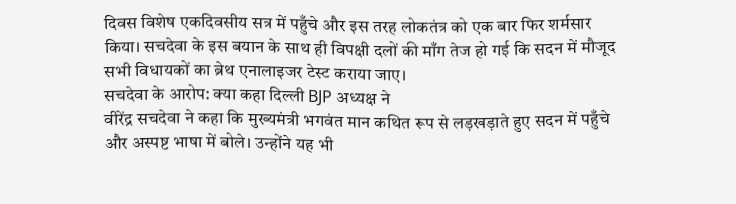दिवस विशेष एकदिवसीय सत्र में पहुँचे और इस तरह लोकतंत्र को एक बार फिर शर्मसार किया। सचदेवा के इस बयान के साथ ही विपक्षी दलों की माँग तेज हो गई कि सदन में मौजूद सभी विधायकों का ब्रेथ एनालाइजर टेस्ट कराया जाए।
सचदेवा के आरोप: क्या कहा दिल्ली BJP अध्यक्ष ने
वीरेंद्र सचदेवा ने कहा कि मुख्यमंत्री भगवंत मान कथित रूप से लड़खड़ाते हुए सदन में पहुँचे और अस्पष्ट भाषा में बोले। उन्होंने यह भी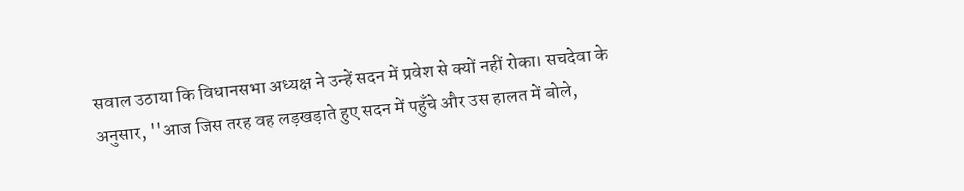सवाल उठाया कि विधानसभा अध्यक्ष ने उन्हें सदन में प्रवेश से क्यों नहीं रोका। सचदेवा के अनुसार, ''आज जिस तरह वह लड़खड़ाते हुए सदन में पहुँचे और उस हालत में बोले,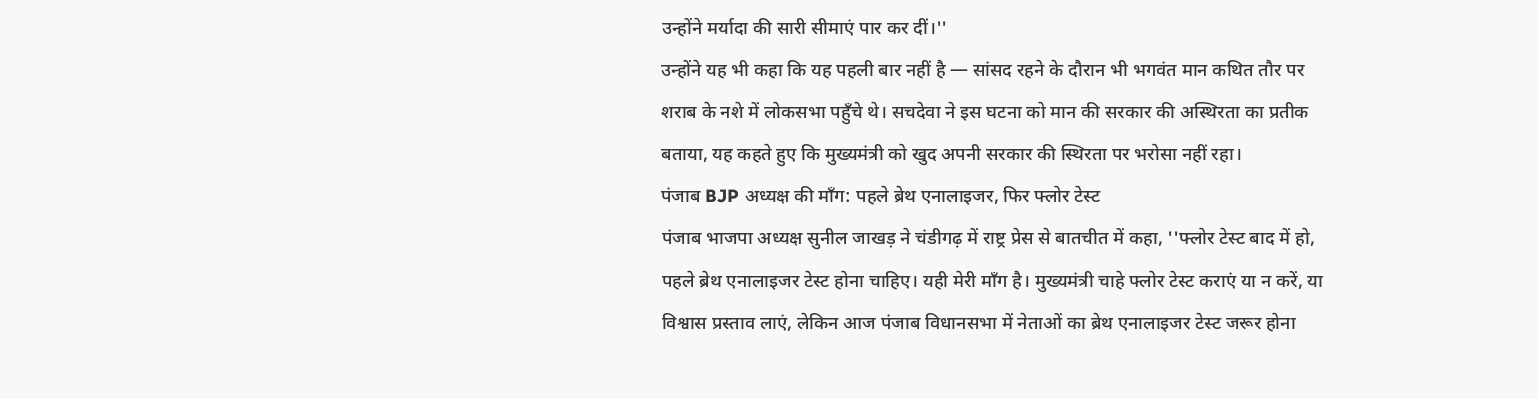उन्होंने मर्यादा की सारी सीमाएं पार कर दीं।''
उन्होंने यह भी कहा कि यह पहली बार नहीं है — सांसद रहने के दौरान भी भगवंत मान कथित तौर पर शराब के नशे में लोकसभा पहुँचे थे। सचदेवा ने इस घटना को मान की सरकार की अस्थिरता का प्रतीक बताया, यह कहते हुए कि मुख्यमंत्री को खुद अपनी सरकार की स्थिरता पर भरोसा नहीं रहा।
पंजाब BJP अध्यक्ष की माँग: पहले ब्रेथ एनालाइजर, फिर फ्लोर टेस्ट
पंजाब भाजपा अध्यक्ष सुनील जाखड़ ने चंडीगढ़ में राष्ट्र प्रेस से बातचीत में कहा, ''फ्लोर टेस्ट बाद में हो, पहले ब्रेथ एनालाइजर टेस्ट होना चाहिए। यही मेरी माँग है। मुख्यमंत्री चाहे फ्लोर टेस्ट कराएं या न करें, या विश्वास प्रस्ताव लाएं, लेकिन आज पंजाब विधानसभा में नेताओं का ब्रेथ एनालाइजर टेस्ट जरूर होना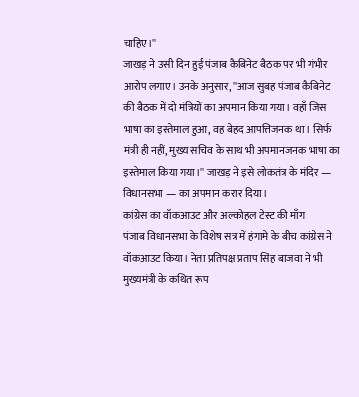चाहिए।''
जाखड़ ने उसी दिन हुई पंजाब कैबिनेट बैठक पर भी गंभीर आरोप लगाए। उनके अनुसार, ''आज सुबह पंजाब कैबिनेट की बैठक में दो मंत्रियों का अपमान किया गया। वहाँ जिस भाषा का इस्तेमाल हुआ, वह बेहद आपत्तिजनक था। सिर्फ मंत्री ही नहीं, मुख्य सचिव के साथ भी अपमानजनक भाषा का इस्तेमाल किया गया।'' जाखड़ ने इसे लोकतंत्र के मंदिर — विधानसभा — का अपमान करार दिया।
कांग्रेस का वॉकआउट और अल्कोहल टेस्ट की माँग
पंजाब विधानसभा के विशेष सत्र में हंगामे के बीच कांग्रेस ने वॉकआउट किया। नेता प्रतिपक्ष प्रताप सिंह बाजवा ने भी मुख्यमंत्री के कथित रूप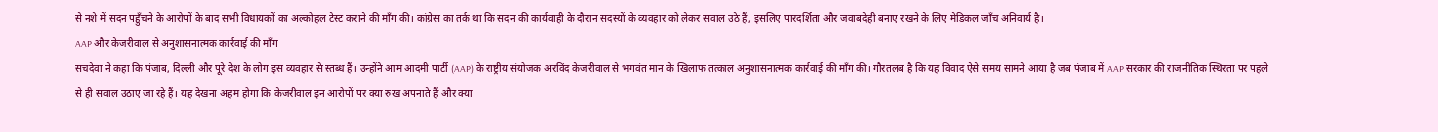से नशे में सदन पहुँचने के आरोपों के बाद सभी विधायकों का अल्कोहल टेस्ट कराने की माँग की। कांग्रेस का तर्क था कि सदन की कार्यवाही के दौरान सदस्यों के व्यवहार को लेकर सवाल उठे हैं, इसलिए पारदर्शिता और जवाबदेही बनाए रखने के लिए मेडिकल जाँच अनिवार्य है।
AAP और केजरीवाल से अनुशासनात्मक कार्रवाई की माँग
सचदेवा ने कहा कि पंजाब, दिल्ली और पूरे देश के लोग इस व्यवहार से स्तब्ध हैं। उन्होंने आम आदमी पार्टी (AAP) के राष्ट्रीय संयोजक अरविंद केजरीवाल से भगवंत मान के खिलाफ तत्काल अनुशासनात्मक कार्रवाई की माँग की। गौरतलब है कि यह विवाद ऐसे समय सामने आया है जब पंजाब में AAP सरकार की राजनीतिक स्थिरता पर पहले से ही सवाल उठाए जा रहे हैं। यह देखना अहम होगा कि केजरीवाल इन आरोपों पर क्या रुख अपनाते हैं और क्या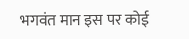भगवंत मान इस पर कोई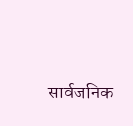सार्वजनिक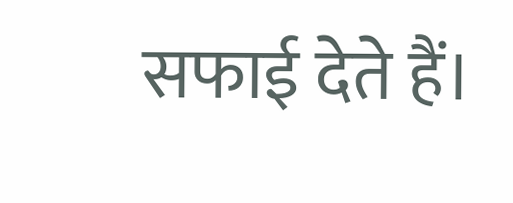सफाई देते हैं।